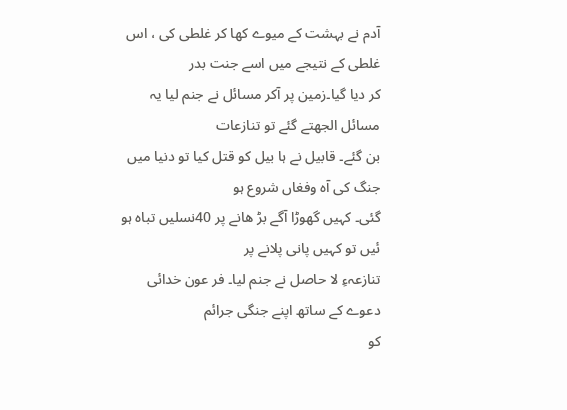آدم نے بہشت کے میوے کھا کر غلطی کی ، اس غلطی کے نتیجے میں اسے جنت بدر
کر دیا گیا۔زمین پر آکر مسائل نے جنم لیا یہ مسائل الجھتے گئے تو تنازعات
بن گئے۔ قابیل نے ہا بیل کو قتل کیا تو دنیا میں جنگ کی آہ وفغاں شروع ہو
گئی۔ کہیں گھوڑا آگے بڑ ھانے پر 40نسلیں تباہ ہو ئیں تو کہیں پانی پلانے پر
تنازعہءِ لا حاصل نے جنم لیا۔ فر عون خدائی دعوے کے ساتھ اپنے جنگی جرائم
کو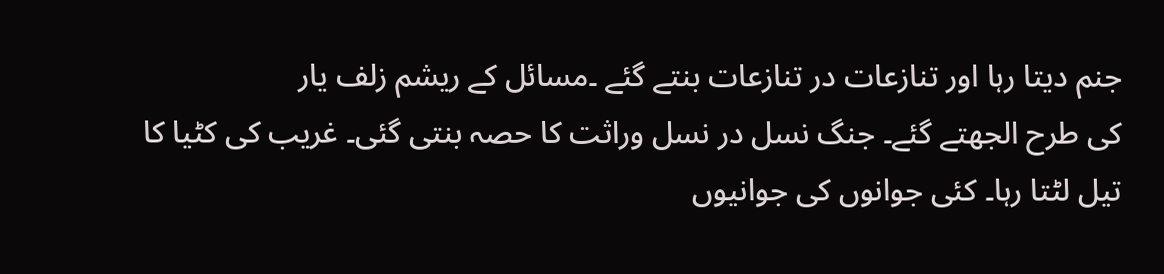جنم دیتا رہا اور تنازعات در تنازعات بنتے گئے ۔مسائل کے ریشم زلف یار
کی طرح الجھتے گئے۔ جنگ نسل در نسل وراثت کا حصہ بنتی گئی۔ غریب کی کٹیا کا
تیل لٹتا رہا۔ کئی جوانوں کی جوانیوں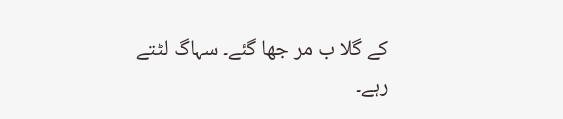کے گلا ب مر جھا گئے۔ سہاگ لٹتے رہے۔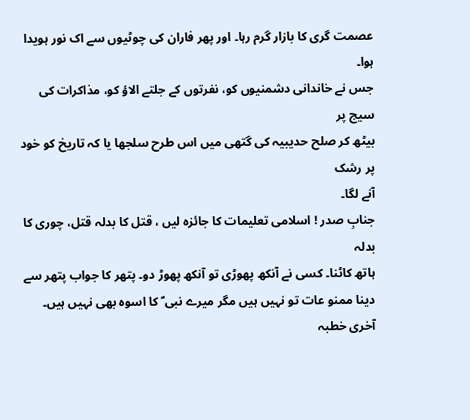عصمت گری کا بازار گرم رہا۔ اور پھر فاران کی چوٹیوں سے اک نور ہویدا ہوا۔
جس نے خاندانی دشمنیوں کو، نفرتوں کے جلتے الاؤ کو، مذاکرات کی سیج پر
بیٹھ کر صلح حدیبیہ کی گتھی میں اس طرح سلجھا یا کہ تاریخ کو خود پر رشک
آنے لگا۔
جنابِ صدر ! اسلامی تعلیمات کا جائزہ لیں ، قتل کا بدلہ قتل، چوری کا بدلہ
ہاتھ کاٹنا۔ کسی نے آنکھ پھوڑی تو آنکھ پھوڑ دو۔ پتھر کا جواب پتھر سے
دینا ممنو عات تو نہیں ہیں مگر میرے نبی ؐ کا اسوہ بھی نہیں ہیں۔ آخری خطبہ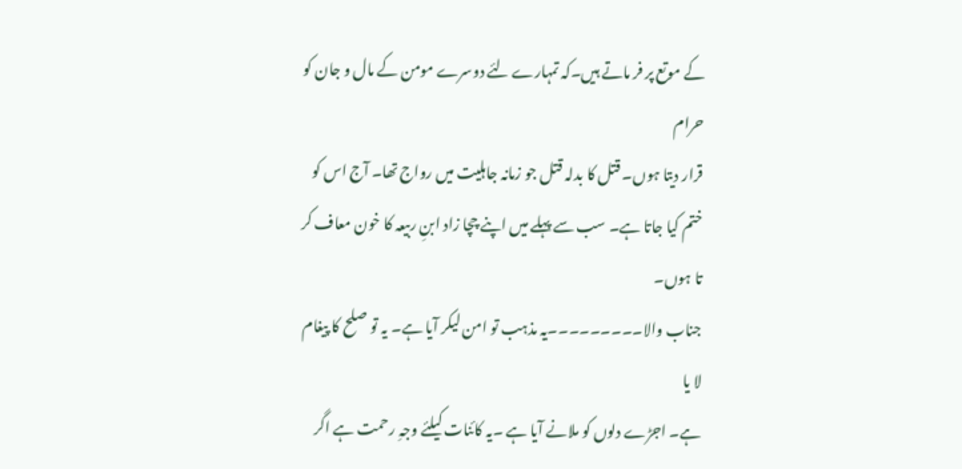کے موتع پر فر ماتے ہیں۔کہ تمہارے لئے دوسرے مومن کے مال و جان کو حرام
قرار دیتا ہوں۔ قتل کا بدلہ قتل جو زمانہ جاہلیت میں رواج تھا۔ آج اس کو
ختم کیا جاتا ہے۔ سب سے پہلے میں اپنے چچا زاد ابنِ ربیعہ کا خون معاف کر
تا ہوں۔
جناب والا۔۔۔۔۔۔۔۔۔یہ مذہب تو امن لیکر آیا ہے۔ یہ تو صلح کا پیغام لا یا
ہے۔ اجڑے دلوں کو ملانے آیا ہے ۔یہ کائنات کیلئے وجہِ رحمت ہے اگر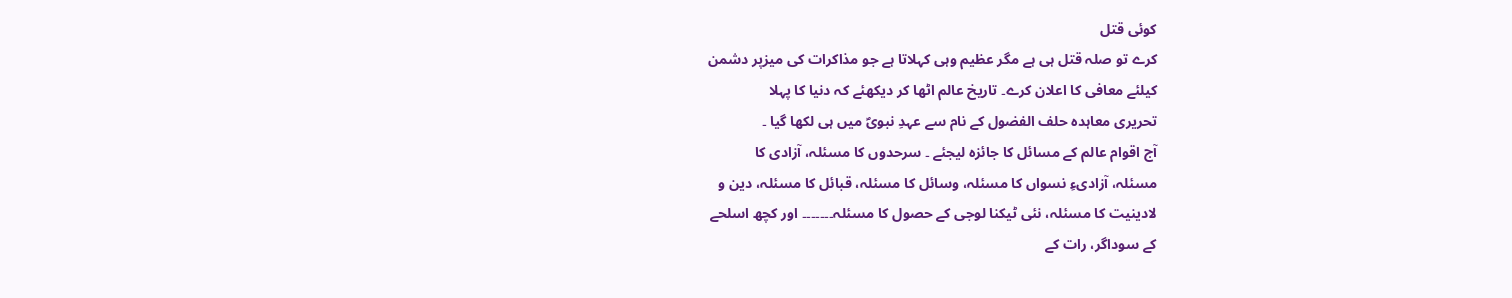کوئی قتل
کرے تو صلہ قتل ہی ہے مگر عظیم وہی کہلاتا ہے جو مذاکرات کی میزپر دشمن
کیلئے معافی کا اعلان کرے۔ تاریخ عالم اٹھا کر دیکھئے کہ دنیا کا پہلا
تحریری معاہدہ حلف الفضول کے نام سے عہدِ نبویؐ میں ہی لکھا گیا ۔
آج اقوام عالم کے مسائل کا جائزہ لیجئے ۔ سرحدوں کا مسئلہ، آزادی کا
مسئلہ، آزادیءِ نسواں کا مسئلہ، وسائل کا مسئلہ، قبائل کا مسئلہ، دین و
لادینیت کا مسئلہ، نئی ٹیکنا لوجی کے حصول کا مسئلہ۔۔۔۔۔۔۔ اور کچھ اسلحے
کے سوداگر، رات کے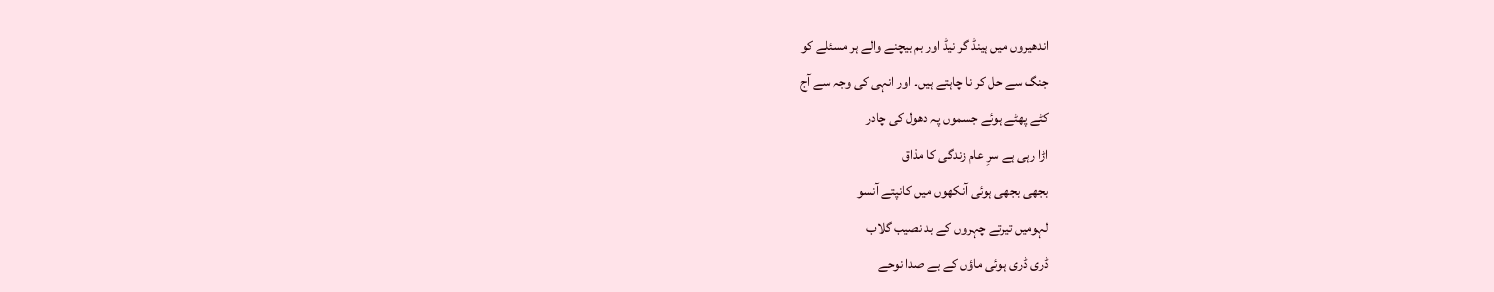اندھیروں میں ہینڈ گر نیڈ اور بم بیچنے والے ہر مسئلے کو
جنگ سے حل کر نا چاہتے ہیں۔ اور انہی کی وجہ سے آج
کٹے پھٹے ہوئے جسموں پہ دھول کی چادر
اڑا رہی ہے سرِ عام زندگی کا مذاق
بجھی بجھی ہوئی آنکھوں میں کانپتے آنسو
لہومیں تیرتے چہروں کے بد نصیب گلاب
ڈری ڈری ہوئی ماؤں کے بے صدا نوحے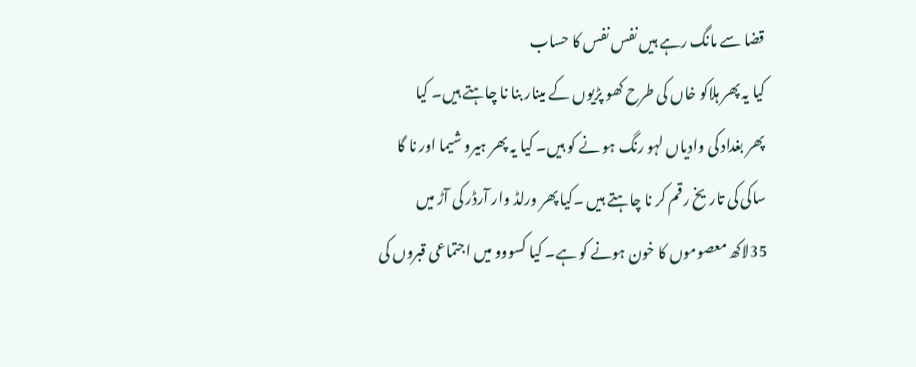قضا سے مانگ رہے ہیں نفس نفس کا حساب
کیا یہ پھر ہلاکو خاں کی طرح کھو پڑیوں کے مینار بنا نا چاہتے ہیں۔ کیا
پھر بغداد کی وادیاں لہو رنگ ہو نے کو ہیں۔ کیا یہ پھر ہیرو شیما اور نا گا
ساکی کی تاریخ رقم کر نا چاہتے ہیں ۔کیا پھر ورلڈ وار آرڈر کی آڑ میں
35لاکھ معصوموں کا خون ہونے کو ہے۔ کیا کسووو میں اجتماعی قبروں کی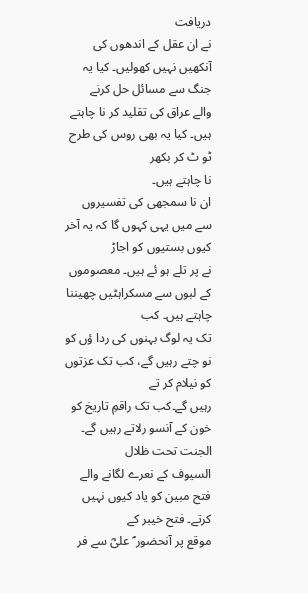دریافت
نے ان عقل کے اندھوں کی آنکھیں نہیں کھولیں۔ کیا یہ جنگ سے مسائل حل کرنے
والے عراق کی تقلید کر نا چاہتے ہیں۔ کیا یہ بھی روس کی طرح ٹو ٹ کر بکھر
نا چاہتے ہیں۔
ان نا سمجھی کی تفسیروں سے میں یہی کہوں گا کہ یہ آخر کیوں بستیوں کو اجاڑ
نے پر تلے ہو ئے ہیں۔ معصوموں کے لبوں سے مسکراہٹیں چھیننا چاہتے ہیں۔ کب
تک یہ لوگ بہنوں کی ردا ؤں کو نو چتے رہیں گے، کب تک عزتوں کو نیلام کر تے
رہیں گے۔کب تک راقمِ تاریخ کو خون کے آنسو رلاتے رہیں گے۔ الجنت تحت ظلال
السیوف کے نعرے لگانے والے فتح مبین کو یاد کیوں نہیں کرتے۔ فتح خیبر کے
موقع پر آنحضور ؐ علیؓ سے فر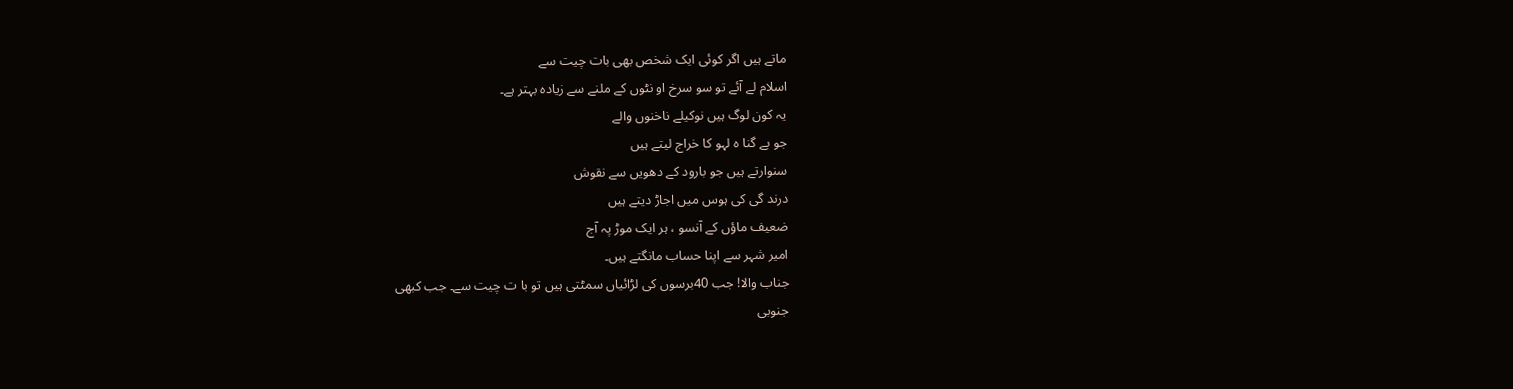ماتے ہیں اگر کوئی ایک شخص بھی بات چیت سے
اسلام لے آئے تو سو سرخ او نٹوں کے ملنے سے زیادہ بہتر ہے۔
یہ کون لوگ ہیں نوکیلے ناخنوں والے
جو بے گنا ہ لہو کا خراج لیتے ہیں
سنوارتے ہیں جو بارود کے دھویں سے نقوش
درند گی کی ہوس میں اجاڑ دیتے ہیں
ضعیف ماؤں کے آنسو ، ہر ایک موڑ پہ آج
امیر شہر سے اپنا حساب مانگتے ہیں۔
جناب والا! جب 40برسوں کی لڑائیاں سمٹتی ہیں تو با ت چیت سے۔ جب کبھی
جنوبی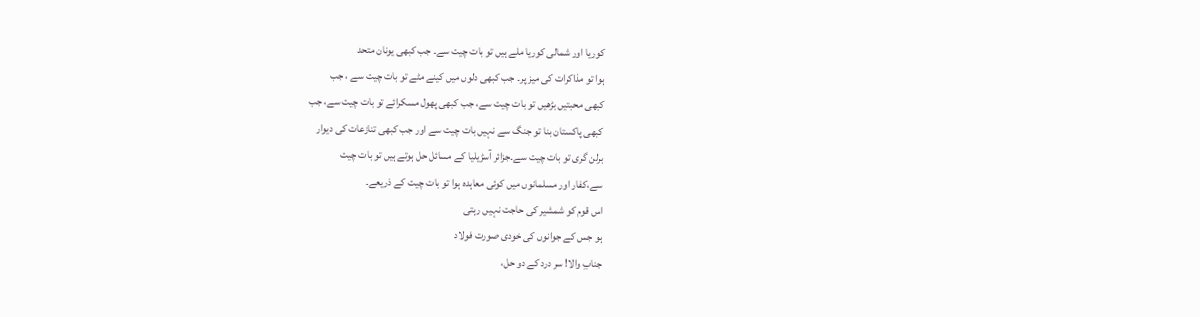کوریا اور شمالی کوریا ملے ہیں تو بات چیت سے۔ جب کبھی یونان متحد
ہوا تو مذاکرات کی میز پر۔ جب کبھی دلوں میں کینے مٹے تو بات چیت سے ، جب
کبھی محبتیں بڑھیں تو بات چیت سے، جب کبھی پھول مسکرائے تو بات چیت سے، جب
کبھی پاکستان بنا تو جنگ سے نہیں بات چیت سے اور جب کبھی تنازعات کی دیوار
برلن گری تو بات چیت سے۔جزائر آسڑیلیا کے مسائل حل ہوتے ہیں تو بات چیت
سے،کفار اور مسلمانوں میں کوئی معاہدہ ہوا تو بات چیت کے ذریعے۔
اس قوم کو شمشیر کی حاجت نہیں رہتی
ہو جس کے جوانوں کی خودی صورت فولاد
جنابِ والا! سر درد کے دو حل،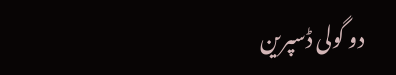دو گولی ڈسپرین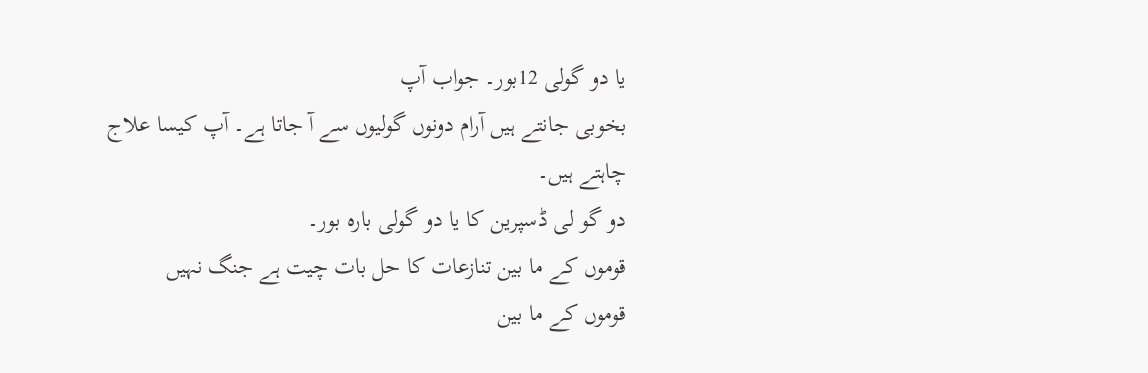یا دو گولی 12بور۔ جواب آپ
بخوبی جانتے ہیں آرام دونوں گولیوں سے آ جاتا ہے۔ آپ کیسا علاج چاہتے ہیں۔
دو گو لی ڈسپرین کا یا دو گولی بارہ بور۔
قوموں کے ما بین تنازعات کا حل بات چیت ہے جنگ نہیں
قوموں کے ما بین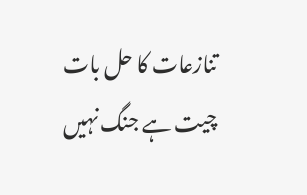تنازعات کا حل بات چیت ہے جنگ نہیں